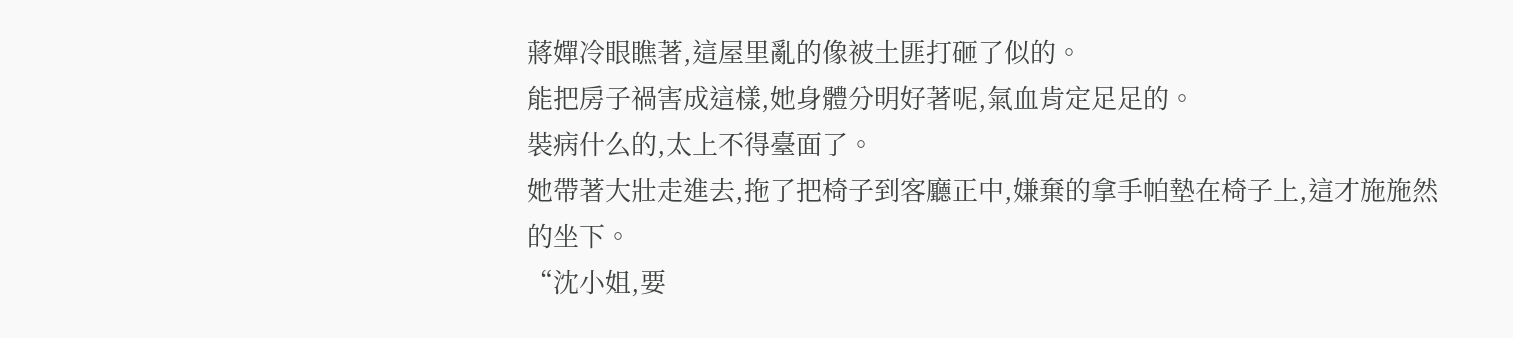蔣嬋冷眼瞧著,這屋里亂的像被土匪打砸了似的。
能把房子禍害成這樣,她身體分明好著呢,氣血肯定足足的。
裝病什么的,太上不得臺面了。
她帶著大壯走進去,拖了把椅子到客廳正中,嫌棄的拿手帕墊在椅子上,這才施施然的坐下。
“沈小姐,要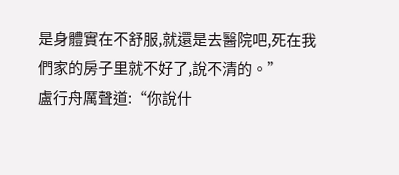是身體實在不舒服,就還是去醫院吧,死在我們家的房子里就不好了,說不清的。”
盧行舟厲聲道:“你說什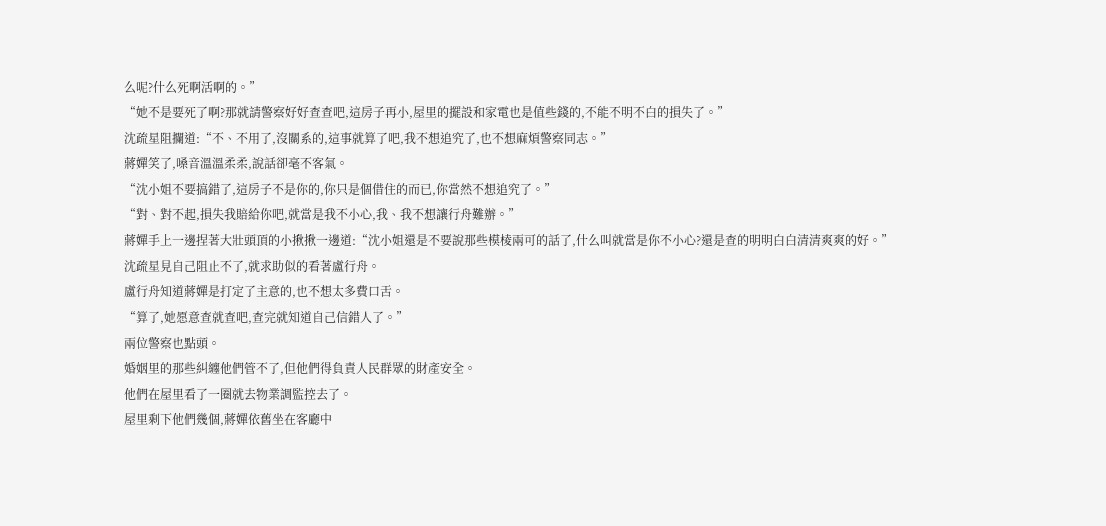么呢?什么死啊活啊的。”
“她不是要死了啊?那就請警察好好查查吧,這房子再小,屋里的擺設和家電也是值些錢的,不能不明不白的損失了。”
沈疏星阻攔道:“不、不用了,沒關系的,這事就算了吧,我不想追究了,也不想麻煩警察同志。”
蔣嬋笑了,嗓音溫溫柔柔,說話卻毫不客氣。
“沈小姐不要搞錯了,這房子不是你的,你只是個借住的而已,你當然不想追究了。”
“對、對不起,損失我賠給你吧,就當是我不小心,我、我不想讓行舟難辦。”
蔣嬋手上一邊捏著大壯頭頂的小揪揪一邊道:“沈小姐還是不要說那些模棱兩可的話了,什么叫就當是你不小心?還是查的明明白白清清爽爽的好。”
沈疏星見自己阻止不了,就求助似的看著盧行舟。
盧行舟知道蔣嬋是打定了主意的,也不想太多費口舌。
“算了,她愿意查就查吧,查完就知道自己信錯人了。”
兩位警察也點頭。
婚姻里的那些糾纏他們管不了,但他們得負責人民群眾的財產安全。
他們在屋里看了一圈就去物業調監控去了。
屋里剩下他們幾個,蔣嬋依舊坐在客廳中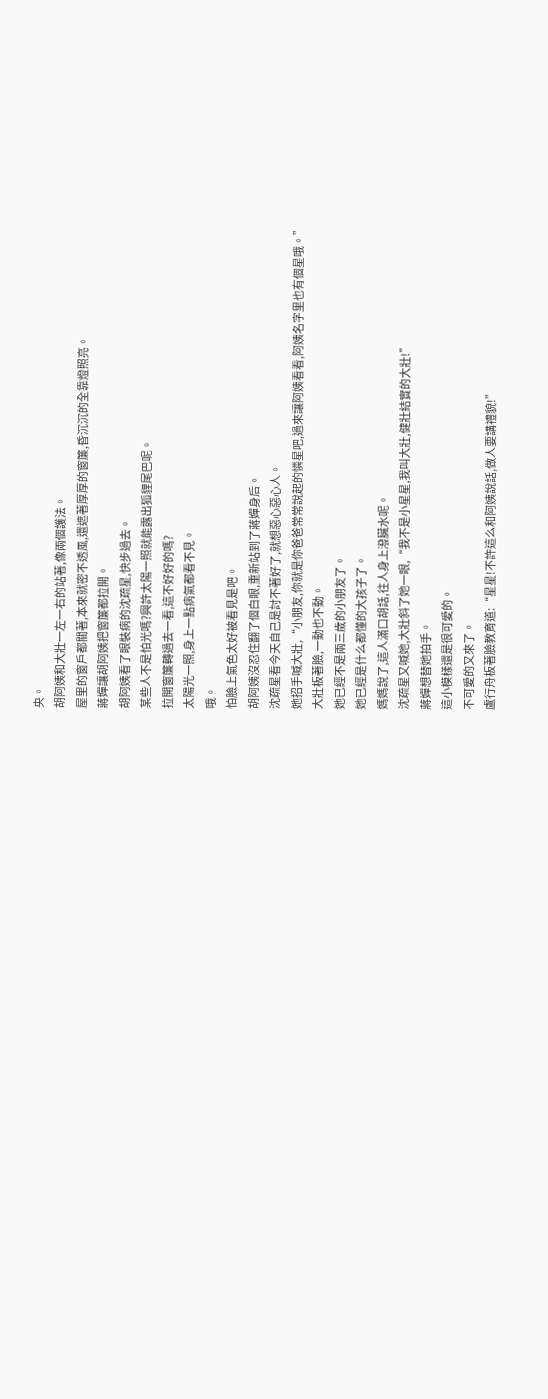央。
胡阿姨和大壯一左一右的站著,像兩個護法。
屋里的窗戶都關著,本來就密不透風,還遮著厚厚的窗簾,昏沉沉的全靠燈照亮。
蔣嬋讓胡阿姨把窗簾都拉開。
胡阿姨看了眼裝病的沈疏星,快步過去。
某些人不是怕光嗎?興許太陽一照就能露出狐貍尾巴呢。
拉開窗簾轉過去一看,這不好好的嗎?
太陽光一照,身上一點病氣都看不見。
哦。
怕臉上氣色太好被看見是吧。
胡阿姨沒忍住翻了個白眼,重新站到了蔣嬋身后。
沈疏星看今天自己是討不著好了,就想惡心惡心人。
她招手喊大壯,“小朋友,你就是你爸爸常常說起的憐星吧,過來讓阿姨看看,阿姨名字里也有個星哦。”
大壯板著臉,一動也不動。
她已經不是兩三歲的小朋友了。
她已經是什么都懂的大孩子了。
媽媽說了,這人滿口胡話,往人身上潑臟水呢。
沈疏星又喊她,大壯斜了她一眼,“我不是小星星,我叫大壯,健壯結實的大壯!”
蔣嬋想替她拍手。
這小模樣還是很可愛的。
不可愛的又來了。
盧行舟板著臉教育道:“星星!不許這么和阿姨說話,做人要講禮貌!”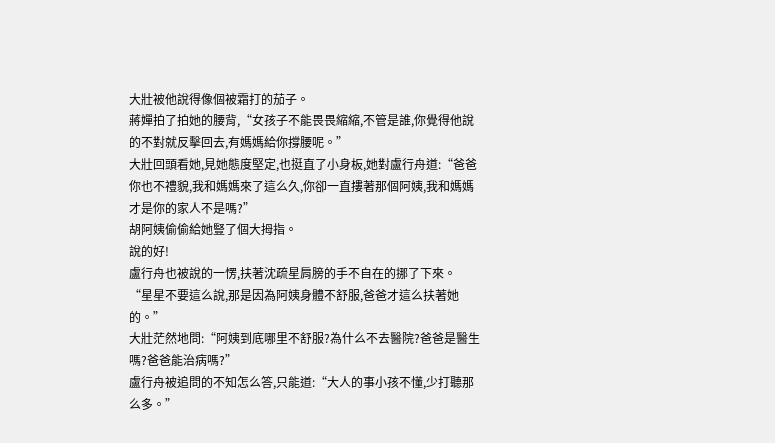大壯被他說得像個被霜打的茄子。
蔣嬋拍了拍她的腰背,“女孩子不能畏畏縮縮,不管是誰,你覺得他說的不對就反擊回去,有媽媽給你撐腰呢。”
大壯回頭看她,見她態度堅定,也挺直了小身板,她對盧行舟道:“爸爸你也不禮貌,我和媽媽來了這么久,你卻一直摟著那個阿姨,我和媽媽才是你的家人不是嗎?”
胡阿姨偷偷給她豎了個大拇指。
說的好!
盧行舟也被說的一愣,扶著沈疏星肩膀的手不自在的挪了下來。
“星星不要這么說,那是因為阿姨身體不舒服,爸爸才這么扶著她的。”
大壯茫然地問:“阿姨到底哪里不舒服?為什么不去醫院?爸爸是醫生嗎?爸爸能治病嗎?”
盧行舟被追問的不知怎么答,只能道:“大人的事小孩不懂,少打聽那么多。”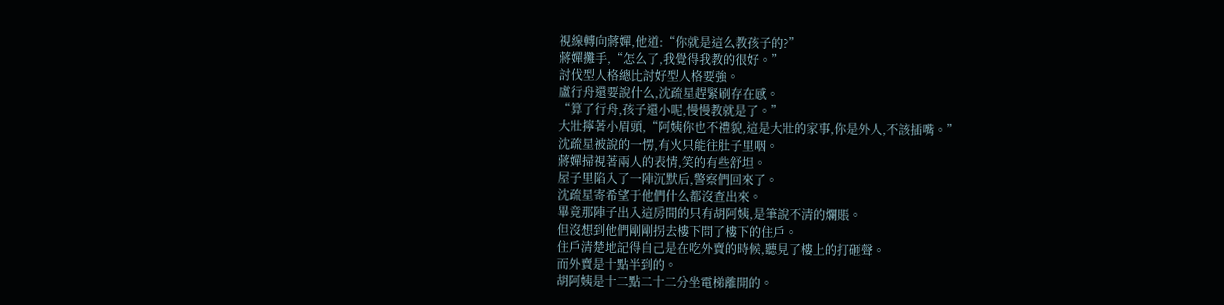視線轉向蔣嬋,他道:“你就是這么教孩子的?”
蔣嬋攤手,“怎么了,我覺得我教的很好。”
討伐型人格總比討好型人格要強。
盧行舟還要說什么,沈疏星趕緊刷存在感。
“算了行舟,孩子還小呢,慢慢教就是了。”
大壯擰著小眉頭,“阿姨你也不禮貌,這是大壯的家事,你是外人,不該插嘴。”
沈疏星被說的一愣,有火只能往肚子里咽。
蔣嬋掃視著兩人的表情,笑的有些舒坦。
屋子里陷入了一陣沉默后,警察們回來了。
沈疏星寄希望于他們什么都沒查出來。
畢竟那陣子出入這房間的只有胡阿姨,是筆說不清的爛賬。
但沒想到他們剛剛拐去樓下問了樓下的住戶。
住戶清楚地記得自己是在吃外賣的時候,聽見了樓上的打砸聲。
而外賣是十點半到的。
胡阿姨是十二點二十二分坐電梯離開的。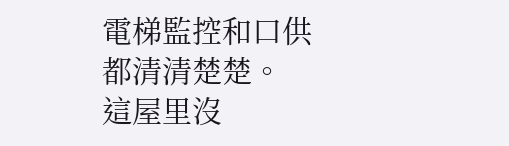電梯監控和口供都清清楚楚。
這屋里沒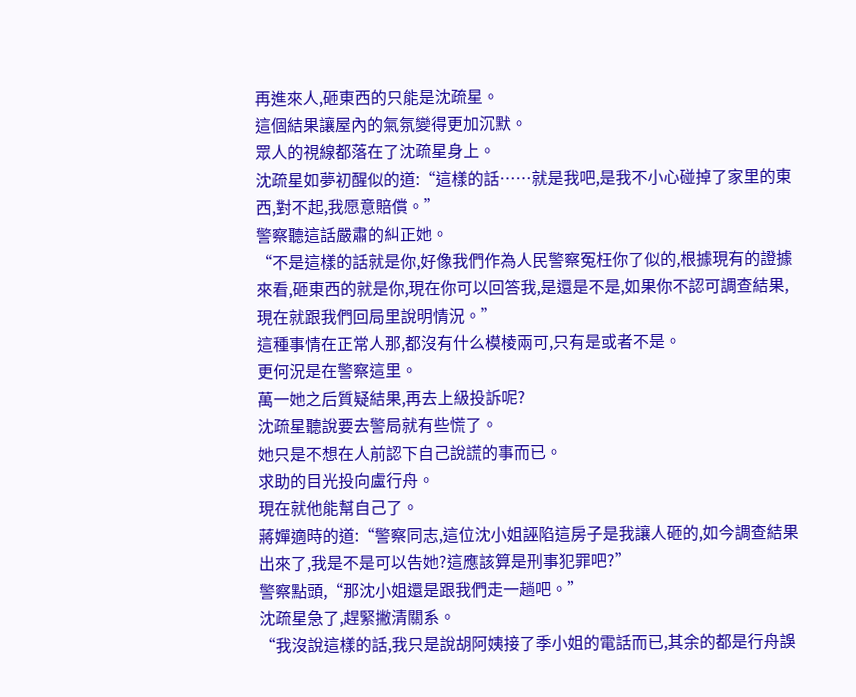再進來人,砸東西的只能是沈疏星。
這個結果讓屋內的氣氛變得更加沉默。
眾人的視線都落在了沈疏星身上。
沈疏星如夢初醒似的道:“這樣的話……就是我吧,是我不小心碰掉了家里的東西,對不起,我愿意賠償。”
警察聽這話嚴肅的糾正她。
“不是這樣的話就是你,好像我們作為人民警察冤枉你了似的,根據現有的證據來看,砸東西的就是你,現在你可以回答我,是還是不是,如果你不認可調查結果,現在就跟我們回局里說明情況。”
這種事情在正常人那,都沒有什么模棱兩可,只有是或者不是。
更何況是在警察這里。
萬一她之后質疑結果,再去上級投訴呢?
沈疏星聽說要去警局就有些慌了。
她只是不想在人前認下自己說謊的事而已。
求助的目光投向盧行舟。
現在就他能幫自己了。
蔣嬋適時的道:“警察同志,這位沈小姐誣陷這房子是我讓人砸的,如今調查結果出來了,我是不是可以告她?這應該算是刑事犯罪吧?”
警察點頭,“那沈小姐還是跟我們走一趟吧。”
沈疏星急了,趕緊撇清關系。
“我沒說這樣的話,我只是說胡阿姨接了季小姐的電話而已,其余的都是行舟誤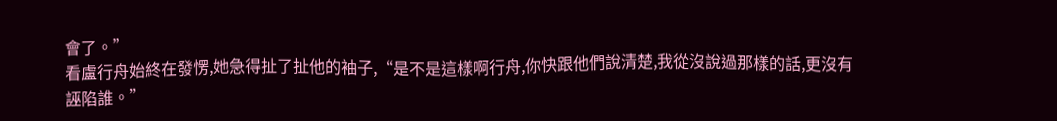會了。”
看盧行舟始終在發愣,她急得扯了扯他的袖子,“是不是這樣啊行舟,你快跟他們說清楚,我從沒說過那樣的話,更沒有誣陷誰。”